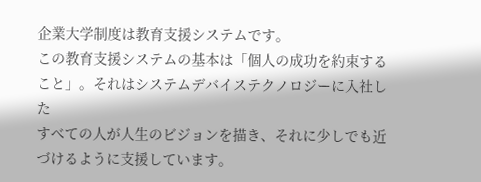企業大学制度は教育支援システムです。
この教育支援システムの基本は「個人の成功を約束すること」。それはシステムデバイステクノロジーに入社した
すべての人が人生のビジョンを描き、それに少しでも近づけるように支援しています。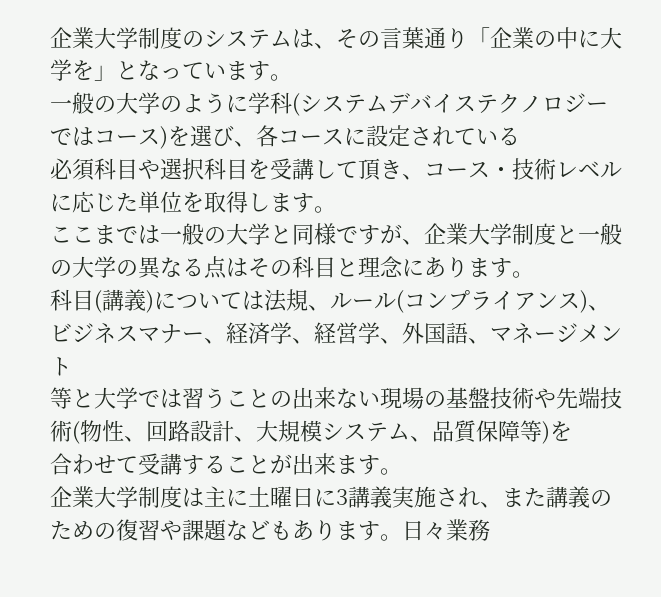企業大学制度のシステムは、その言葉通り「企業の中に大学を」となっています。
一般の大学のように学科(システムデバイステクノロジーではコース)を選び、各コースに設定されている
必須科目や選択科目を受講して頂き、コース・技術レベルに応じた単位を取得します。
ここまでは一般の大学と同様ですが、企業大学制度と一般の大学の異なる点はその科目と理念にあります。
科目(講義)については法規、ルール(コンプライアンス)、ビジネスマナー、経済学、経営学、外国語、マネージメント
等と大学では習うことの出来ない現場の基盤技術や先端技術(物性、回路設計、大規模システム、品質保障等)を
合わせて受講することが出来ます。
企業大学制度は主に土曜日に3講義実施され、また講義のための復習や課題などもあります。日々業務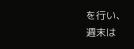を行い、
週末は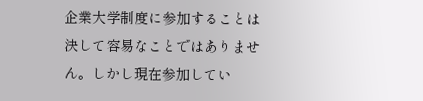企業大学制度に参加することは決して容易なことではありません。しかし現在参加してい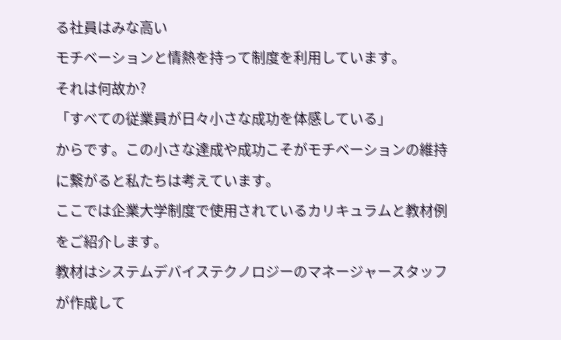る社員はみな高い
モチベーションと情熱を持って制度を利用しています。
それは何故か?
「すべての従業員が日々小さな成功を体感している」
からです。この小さな達成や成功こそがモチベーションの維持に繋がると私たちは考えています。
ここでは企業大学制度で使用されているカリキュラムと教材例をご紹介します。
教材はシステムデバイステクノロジーのマネージャースタッフが作成して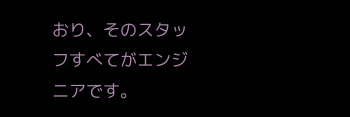おり、そのスタッフすべてがエンジニアです。